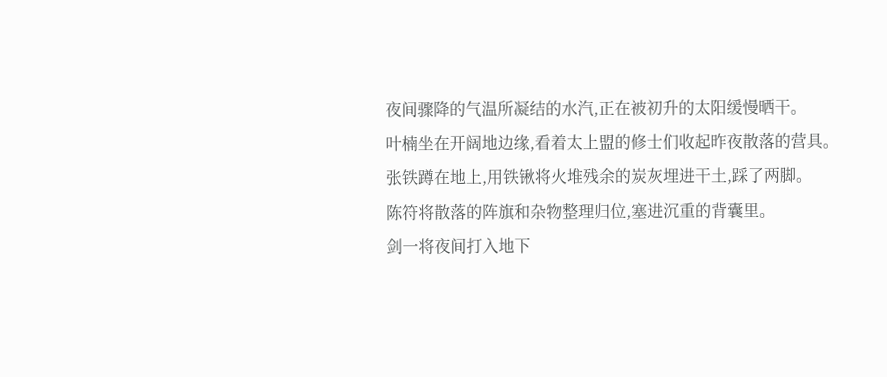夜间骤降的气温所凝结的水汽,正在被初升的太阳缓慢晒干。
叶楠坐在开阔地边缘,看着太上盟的修士们收起昨夜散落的营具。
张铁蹲在地上,用铁锹将火堆残余的炭灰埋进干土,踩了两脚。
陈符将散落的阵旗和杂物整理归位,塞进沉重的背囊里。
剑一将夜间打入地下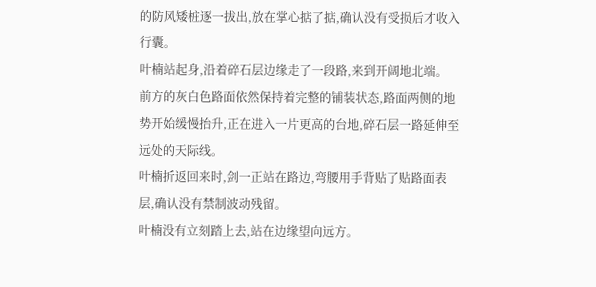的防风矮桩逐一拔出,放在掌心掂了掂,确认没有受损后才收入行囊。
叶楠站起身,沿着碎石层边缘走了一段路,来到开阔地北端。
前方的灰白色路面依然保持着完整的铺装状态,路面两侧的地势开始缓慢抬升,正在进入一片更高的台地,碎石层一路延伸至远处的天际线。
叶楠折返回来时,剑一正站在路边,弯腰用手背贴了贴路面表层,确认没有禁制波动残留。
叶楠没有立刻踏上去,站在边缘望向远方。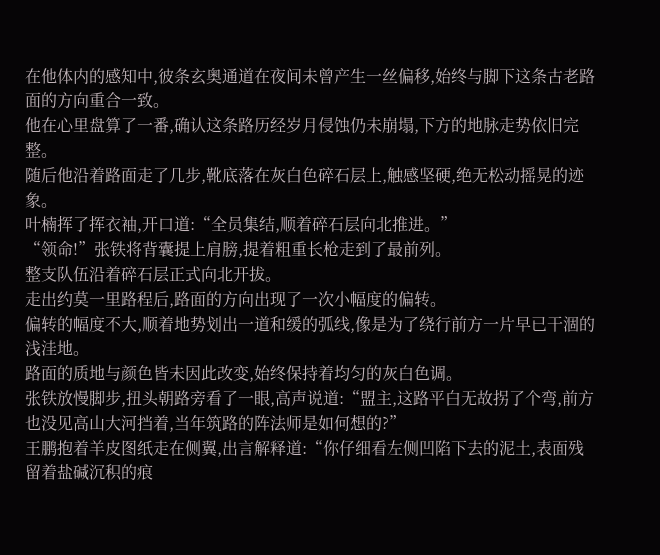在他体内的感知中,彼条玄奥通道在夜间未曾产生一丝偏移,始终与脚下这条古老路面的方向重合一致。
他在心里盘算了一番,确认这条路历经岁月侵蚀仍未崩塌,下方的地脉走势依旧完整。
随后他沿着路面走了几步,靴底落在灰白色碎石层上,触感坚硬,绝无松动摇晃的迹象。
叶楠挥了挥衣袖,开口道:“全员集结,顺着碎石层向北推进。”
“领命!”张铁将背囊提上肩膀,提着粗重长枪走到了最前列。
整支队伍沿着碎石层正式向北开拔。
走出约莫一里路程后,路面的方向出现了一次小幅度的偏转。
偏转的幅度不大,顺着地势划出一道和缓的弧线,像是为了绕行前方一片早已干涸的浅洼地。
路面的质地与颜色皆未因此改变,始终保持着均匀的灰白色调。
张铁放慢脚步,扭头朝路旁看了一眼,高声说道:“盟主,这路平白无故拐了个弯,前方也没见高山大河挡着,当年筑路的阵法师是如何想的?”
王鹏抱着羊皮图纸走在侧翼,出言解释道:“你仔细看左侧凹陷下去的泥土,表面残留着盐碱沉积的痕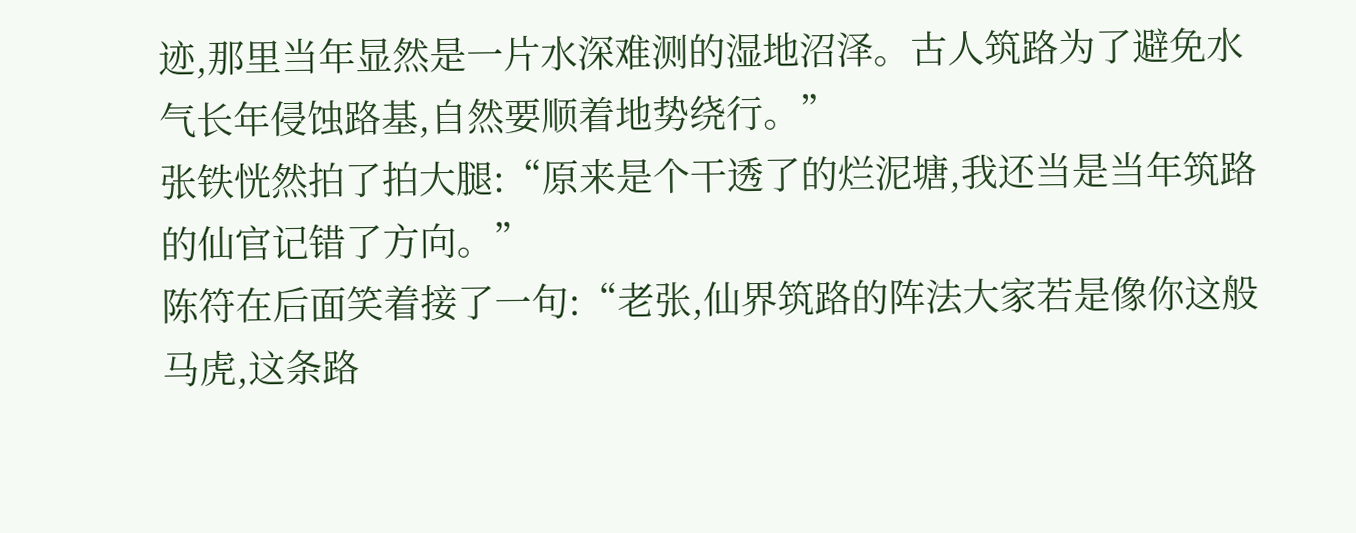迹,那里当年显然是一片水深难测的湿地沼泽。古人筑路为了避免水气长年侵蚀路基,自然要顺着地势绕行。”
张铁恍然拍了拍大腿:“原来是个干透了的烂泥塘,我还当是当年筑路的仙官记错了方向。”
陈符在后面笑着接了一句:“老张,仙界筑路的阵法大家若是像你这般马虎,这条路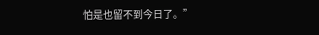怕是也留不到今日了。”